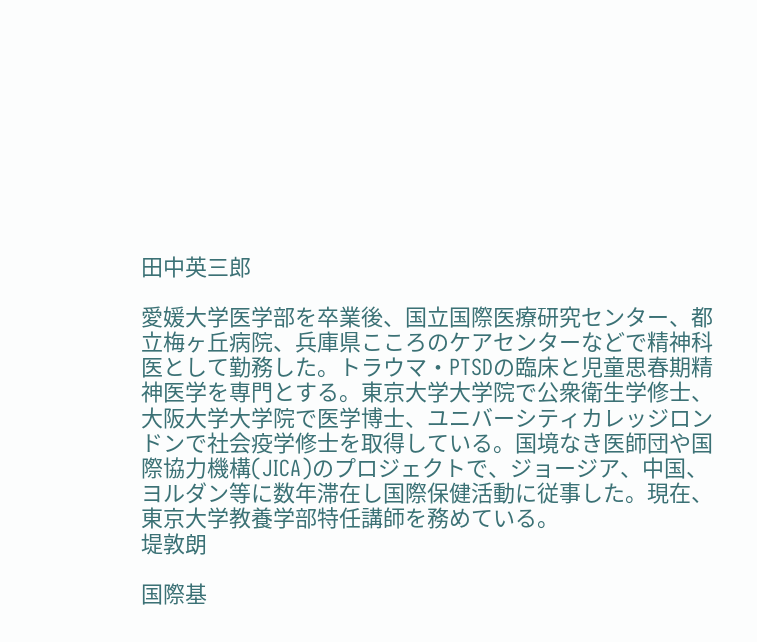田中英三郎

愛媛大学医学部を卒業後、国立国際医療研究センター、都立梅ヶ丘病院、兵庫県こころのケアセンターなどで精神科医として勤務した。トラウマ・PTSDの臨床と児童思春期精神医学を専門とする。東京大学大学院で公衆衛生学修士、大阪大学大学院で医学博士、ユニバーシティカレッジロンドンで社会疫学修士を取得している。国境なき医師団や国際協力機構(JICA)のプロジェクトで、ジョージア、中国、ヨルダン等に数年滞在し国際保健活動に従事した。現在、東京大学教養学部特任講師を務めている。
堤敦朗

国際基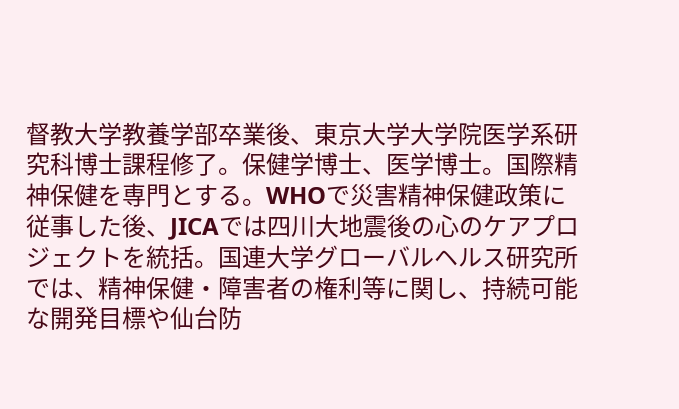督教大学教養学部卒業後、東京大学大学院医学系研究科博士課程修了。保健学博士、医学博士。国際精神保健を専門とする。WHOで災害精神保健政策に従事した後、JICAでは四川大地震後の心のケアプロジェクトを統括。国連大学グローバルヘルス研究所では、精神保健・障害者の権利等に関し、持続可能な開発目標や仙台防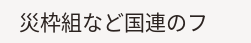災枠組など国連のフ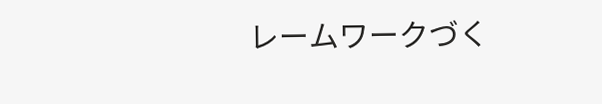レームワークづく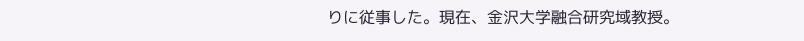りに従事した。現在、金沢大学融合研究域教授。